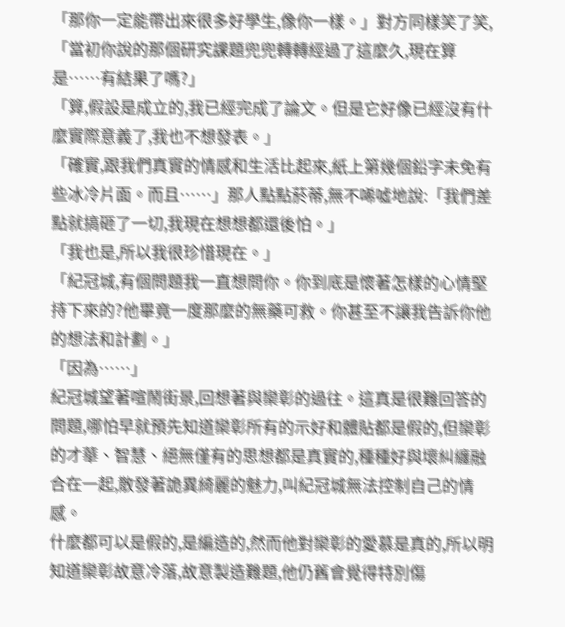「那你一定能帶出來很多好學生,像你一樣。」對方同樣笑了笑,「當初你說的那個研究課題兜兜轉轉經過了這麼久,現在算是……有結果了嗎?」
「算,假設是成立的,我已經完成了論文。但是它好像已經沒有什麼實際意義了,我也不想發表。」
「確實,跟我們真實的情感和生活比起來,紙上第幾個鉛字未免有些冰冷片面。而且……」那人點點菸蒂,無不唏噓地說:「我們差點就搞砸了一切,我現在想想都還後怕。」
「我也是,所以我很珍惜現在。」
「紀冠城,有個問題我一直想問你。你到底是懷著怎樣的心情堅持下來的?他畢竟一度那麼的無藥可救。你甚至不讓我告訴你他的想法和計劃。」
「因為……」
紀冠城望著喧鬧街景,回想著與欒彰的過往。這真是很難回答的問題,哪怕早就預先知道欒彰所有的示好和體貼都是假的,但欒彰的才華、智慧、絕無僅有的思想都是真實的,種種好與壞糾纏融合在一起,散發著詭異綺麗的魅力,叫紀冠城無法控制自己的情感。
什麼都可以是假的,是編造的,然而他對欒彰的愛慕是真的,所以明知道欒彰故意冷落,故意製造難題,他仍舊會覺得特別傷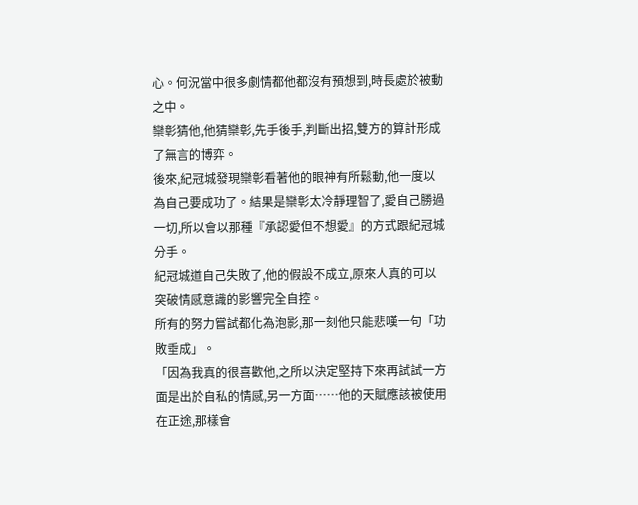心。何況當中很多劇情都他都沒有預想到,時長處於被動之中。
欒彰猜他,他猜欒彰,先手後手,判斷出招,雙方的算計形成了無言的博弈。
後來,紀冠城發現欒彰看著他的眼神有所鬆動,他一度以為自己要成功了。結果是欒彰太冷靜理智了,愛自己勝過一切,所以會以那種『承認愛但不想愛』的方式跟紀冠城分手。
紀冠城道自己失敗了,他的假設不成立,原來人真的可以突破情感意識的影響完全自控。
所有的努力嘗試都化為泡影,那一刻他只能悲嘆一句「功敗垂成」。
「因為我真的很喜歡他,之所以決定堅持下來再試試一方面是出於自私的情感,另一方面……他的天賦應該被使用在正途,那樣會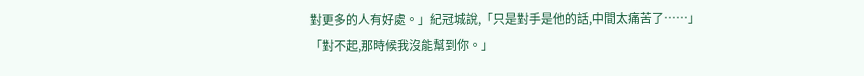對更多的人有好處。」紀冠城說,「只是對手是他的話,中間太痛苦了……」
「對不起,那時候我沒能幫到你。」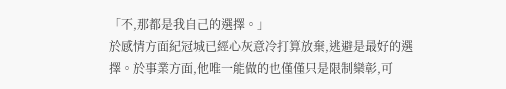「不,那都是我自己的選擇。」
於感情方面紀冠城已經心灰意冷打算放棄,逃避是最好的選擇。於事業方面,他唯一能做的也僅僅只是限制欒彰,可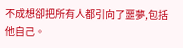不成想卻把所有人都引向了噩夢,包括他自己。